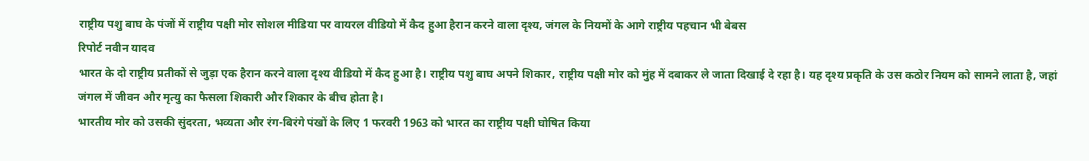राष्ट्रीय पशु बाघ के पंजों में राष्ट्रीय पक्षी मोर सोशल मीडिया पर वायरल वीडियो में कैद हुआ हैरान करने वाला दृश्य, जंगल के नियमों के आगे राष्ट्रीय पहचान भी बेबस
रिपोर्ट नवीन यादव
भारत के दो राष्ट्रीय प्रतीकों से जुड़ा एक हैरान करने वाला दृश्य वीडियो में कैद हुआ है। राष्ट्रीय पशु बाघ अपने शिकार, राष्ट्रीय पक्षी मोर को मुंह में दबाकर ले जाता दिखाई दे रहा है। यह दृश्य प्रकृति के उस कठोर नियम को सामने लाता है, जहां जंगल में जीवन और मृत्यु का फैसला शिकारी और शिकार के बीच होता है।
भारतीय मोर को उसकी सुंदरता, भव्यता और रंग-बिरंगे पंखों के लिए 1 फरवरी 1963 को भारत का राष्ट्रीय पक्षी घोषित किया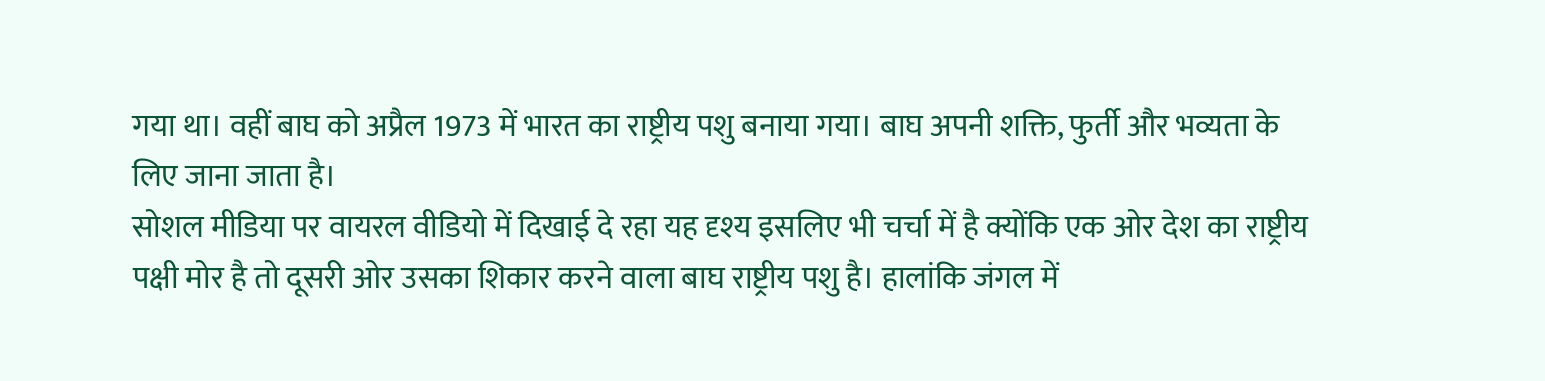गया था। वहीं बाघ को अप्रैल 1973 में भारत का राष्ट्रीय पशु बनाया गया। बाघ अपनी शक्ति, फुर्ती और भव्यता के लिए जाना जाता है।
सोशल मीडिया पर वायरल वीडियो में दिखाई दे रहा यह दृश्य इसलिए भी चर्चा में है क्योंकि एक ओर देश का राष्ट्रीय पक्षी मोर है तो दूसरी ओर उसका शिकार करने वाला बाघ राष्ट्रीय पशु है। हालांकि जंगल में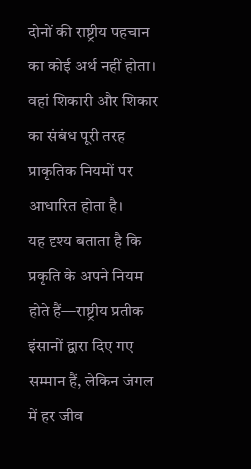दोनों की राष्ट्रीय पहचान का कोई अर्थ नहीं होता। वहां शिकारी और शिकार का संबंध पूरी तरह प्राकृतिक नियमों पर आधारित होता है।
यह दृश्य बताता है कि प्रकृति के अपने नियम होते हैं—राष्ट्रीय प्रतीक इंसानों द्वारा दिए गए सम्मान हैं, लेकिन जंगल में हर जीव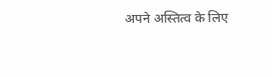अपने अस्तित्व के लिए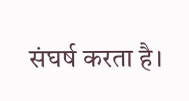संघर्ष करता है।